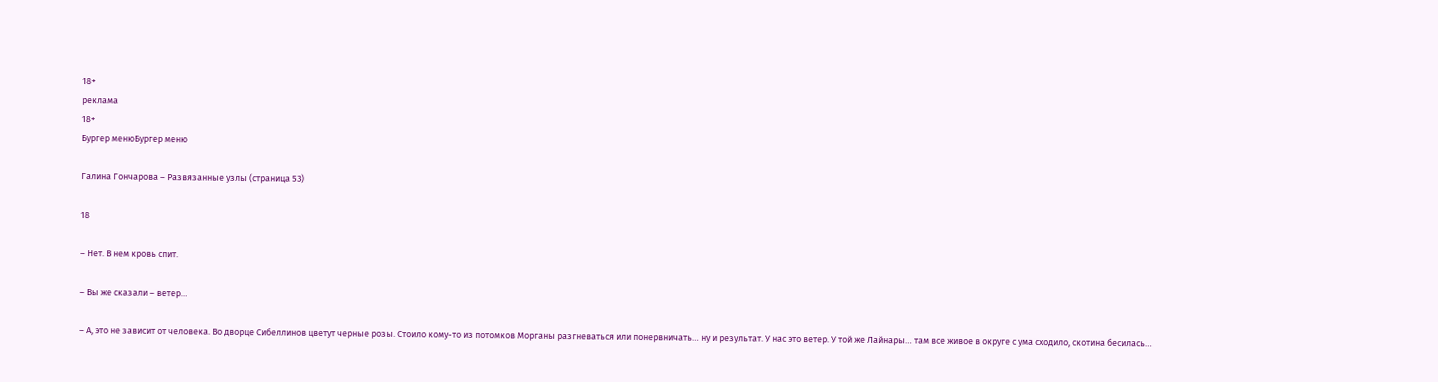18+
реклама
18+
Бургер менюБургер меню

Галина Гончарова – Развязанные узлы (страница 53)

18

– Нет. В нем кровь спит.

– Вы же сказали – ветер…

– А, это не зависит от человека. Во дворце Сибеллинов цветут черные розы. Стоило кому-то из потомков Морганы разгневаться или понервничать… ну и результат. У нас это ветер. У той же Лайнары… там все живое в округе с ума сходило, скотина бесилась…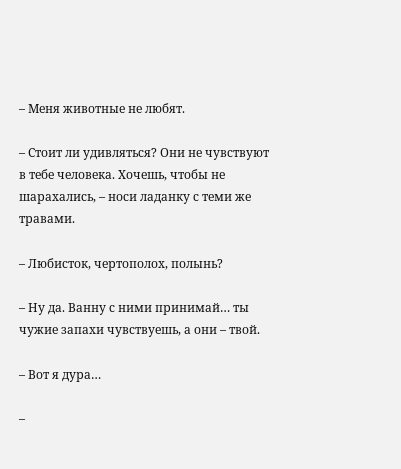– Меня животные не любят.

– Стоит ли удивляться? Они не чувствуют в тебе человека. Хочешь, чтобы не шарахались, – носи ладанку с теми же травами.

– Любисток, чертополох, полынь?

– Ну да. Ванну с ними принимай… ты чужие запахи чувствуешь, а они – твой.

– Вот я дура…

–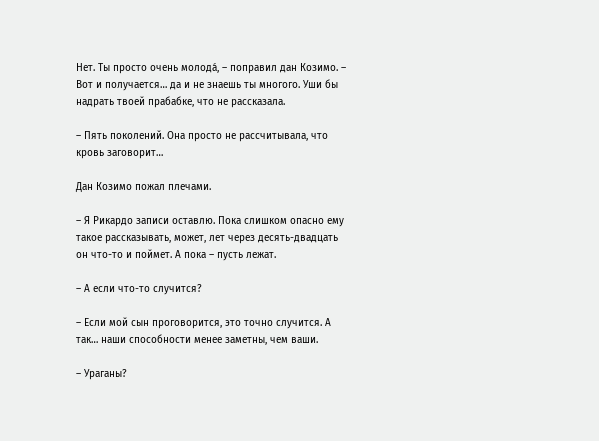Нет. Ты просто очень молода́, – поправил дан Козимо. – Вот и получается… да и не знаешь ты многого. Уши бы надрать твоей прабабке, что не рассказала.

– Пять поколений. Она просто не рассчитывала, что кровь заговорит…

Дан Козимо пожал плечами.

– Я Рикардо записи оставлю. Пока слишком опасно ему такое рассказывать, может, лет через десять-двадцать он что-то и поймет. А пока – пусть лежат.

– А если что-то случится?

– Если мой сын проговорится, это точно случится. А так… наши способности менее заметны, чем ваши.

– Ураганы?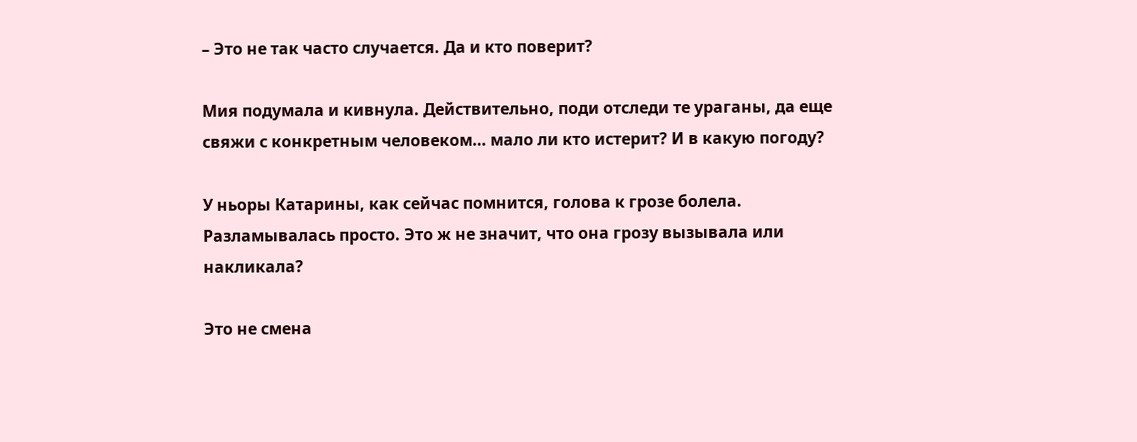– Это не так часто случается. Да и кто поверит?

Мия подумала и кивнула. Действительно, поди отследи те ураганы, да еще свяжи с конкретным человеком… мало ли кто истерит? И в какую погоду?

У ньоры Катарины, как сейчас помнится, голова к грозе болела. Разламывалась просто. Это ж не значит, что она грозу вызывала или накликала?

Это не смена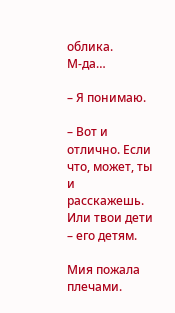облика. М‑да…

– Я понимаю.

– Вот и отлично. Если что, может, ты и расскажешь. Или твои дети – его детям.

Мия пожала плечами.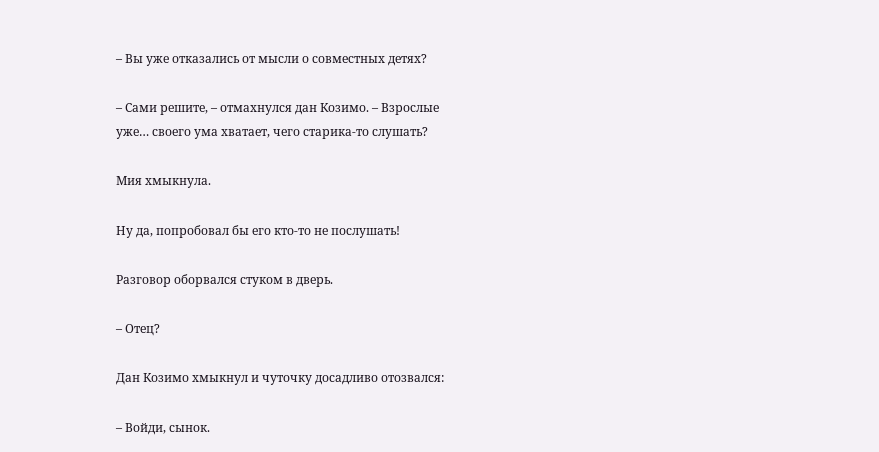– Вы уже отказались от мысли о совместных детях?

– Сами решите, – отмахнулся дан Козимо. – Взрослые уже… своего ума хватает, чего старика-то слушать?

Мия хмыкнула.

Ну да, попробовал бы его кто-то не послушать!

Разговор оборвался стуком в дверь.

– Отец?

Дан Козимо хмыкнул и чуточку досадливо отозвался:

– Войди, сынок.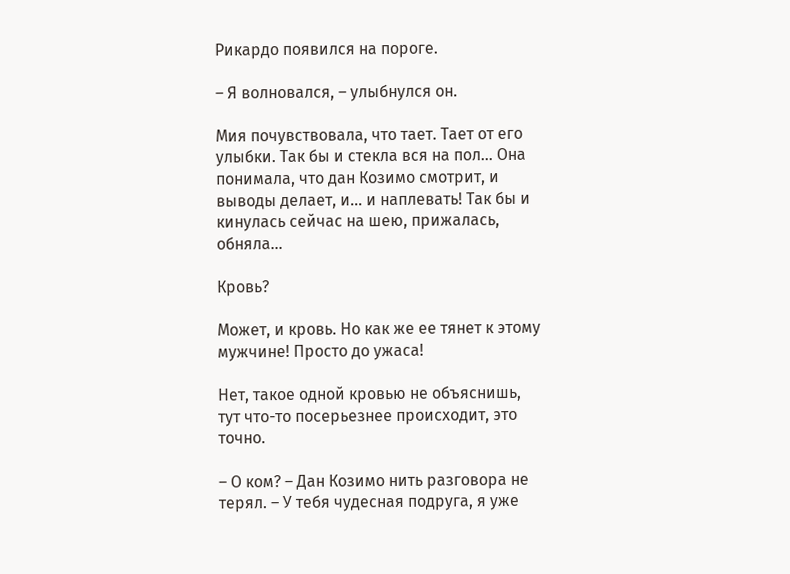Рикардо появился на пороге.

– Я волновался, – улыбнулся он.

Мия почувствовала, что тает. Тает от его улыбки. Так бы и стекла вся на пол… Она понимала, что дан Козимо смотрит, и выводы делает, и… и наплевать! Так бы и кинулась сейчас на шею, прижалась, обняла…

Кровь?

Может, и кровь. Но как же ее тянет к этому мужчине! Просто до ужаса!

Нет, такое одной кровью не объяснишь, тут что-то посерьезнее происходит, это точно.

– О ком? – Дан Козимо нить разговора не терял. – У тебя чудесная подруга, я уже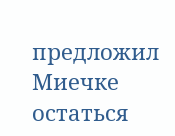предложил Миечке остаться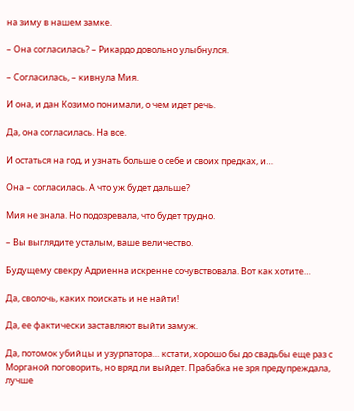на зиму в нашем замке.

– Она согласилась? – Рикардо довольно улыбнулся.

– Согласилась, – кивнула Мия.

И она, и дан Козимо понимали, о чем идет речь.

Да, она согласилась. На все.

И остаться на год, и узнать больше о себе и своих предках, и…

Она – согласилась. А что уж будет дальше?

Мия не знала. Но подозревала, что будет трудно.

– Вы выглядите усталым, ваше величество.

Будущему свекру Адриенна искренне сочувствовала. Вот как хотите…

Да, сволочь, каких поискать и не найти!

Да, ее фактически заставляют выйти замуж.

Да, потомок убийцы и узурпатора… кстати, хорошо бы до свадьбы еще раз с Морганой поговорить, но вряд ли выйдет. Прабабка не зря предупреждала, лучше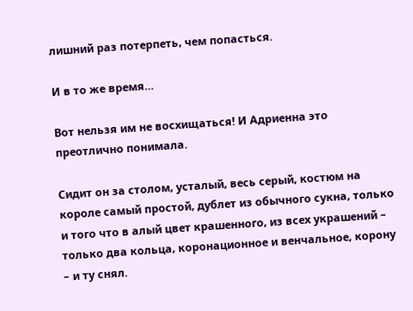лишний раз потерпеть, чем попасться.

И в то же время…

Вот нельзя им не восхищаться! И Адриенна это преотлично понимала.

Сидит он за столом, усталый, весь серый, костюм на короле самый простой, дублет из обычного сукна, только и того что в алый цвет крашенного, из всех украшений – только два кольца, коронационное и венчальное, корону – и ту снял.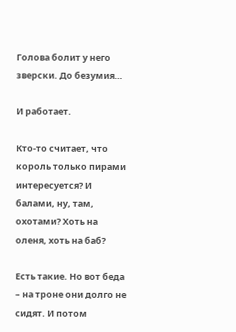Голова болит у него зверски. До безумия…

И работает.

Кто-то считает, что король только пирами интересуется? И балами, ну, там, охотами? Хоть на оленя, хоть на баб?

Есть такие. Но вот беда – на троне они долго не сидят. И потом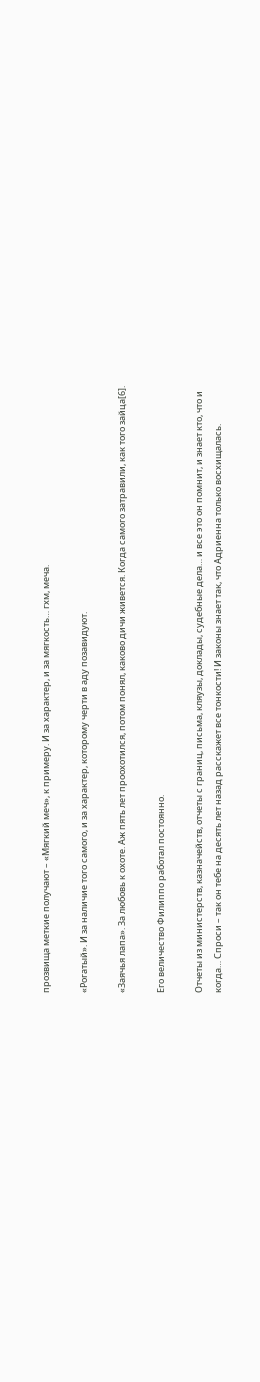прозвища меткие получают – «Мягкий меч», к примеру. И за характер, и за мягкость… гхм, меча.

«Рогатый». И за наличие того самого, и за характер, которому черти в аду позавидуют.

«Заячья лапа». За любовь к охоте. Аж пять лет проохотился, потом понял, каково дичи живется. Когда самого затравили, как того зайца[6].

Его величество Филиппо работал постоянно.

Отчеты из министерств, казначейств, отчеты с границ, письма, кляузы, доклады, судебные дела… и все это он помнит, и знает кто, что и когда… Спроси – так он тебе на десять лет назад расскажет все тонкости! И законы знает так, что Адриенна только восхищалась.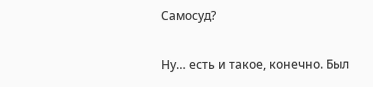Самосуд?

Ну… есть и такое, конечно. Был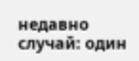недавно случай: один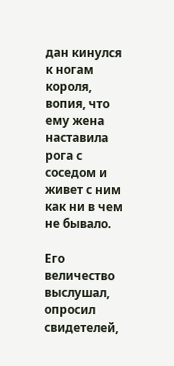дан кинулся к ногам короля, вопия, что ему жена наставила рога с соседом и живет с ним как ни в чем не бывало.

Его величество выслушал, опросил свидетелей,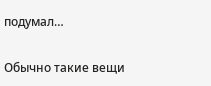подумал…

Обычно такие вещи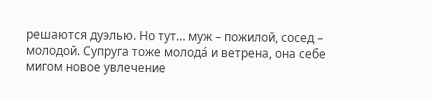решаются дуэлью. Но тут… муж – пожилой, сосед – молодой. Супруга тоже молода́ и ветрена, она себе мигом новое увлечение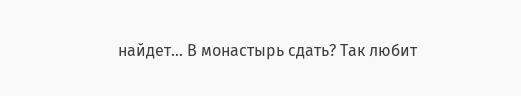найдет… В монастырь сдать? Так любит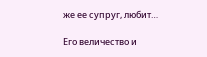же ее супруг, любит…

Его величество и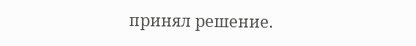принял решение.